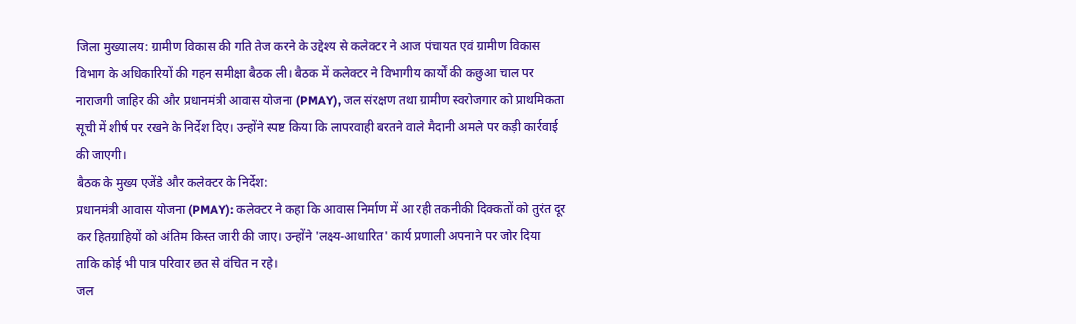जिला मुख्यालय: ग्रामीण विकास की गति तेज करने के उद्देश्य से कलेक्टर ने आज पंचायत एवं ग्रामीण विकास विभाग के अधिकारियों की गहन समीक्षा बैठक ली। बैठक में कलेक्टर ने विभागीय कार्यों की कछुआ चाल पर नाराजगी जाहिर की और प्रधानमंत्री आवास योजना (PMAY), जल संरक्षण तथा ग्रामीण स्वरोजगार को प्राथमिकता सूची में शीर्ष पर रखने के निर्देश दिए। उन्होंने स्पष्ट किया कि लापरवाही बरतने वाले मैदानी अमले पर कड़ी कार्रवाई की जाएगी।
बैठक के मुख्य एजेंडे और कलेक्टर के निर्देश:
प्रधानमंत्री आवास योजना (PMAY): कलेक्टर ने कहा कि आवास निर्माण में आ रही तकनीकी दिक्कतों को तुरंत दूर कर हितग्राहियों को अंतिम किस्त जारी की जाए। उन्होंने 'लक्ष्य-आधारित' कार्य प्रणाली अपनाने पर जोर दिया ताकि कोई भी पात्र परिवार छत से वंचित न रहे।
जल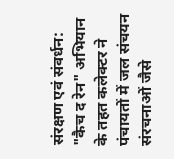संरक्षण एवं संवर्धन: "कैच द रेन" अभियान के तहत कलेक्टर ने पंचायतों में जल संचयन संरचनाओं जैसे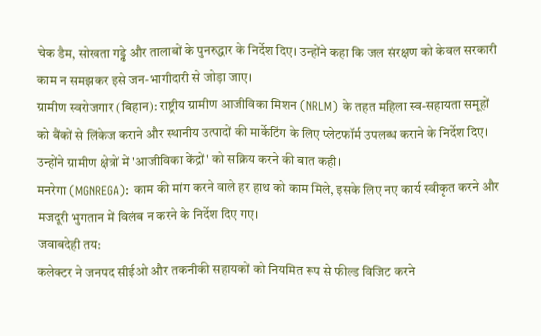चेक डैम, सोखता गड्ढे और तालाबों के पुनरुद्धार के निर्देश दिए। उन्होंने कहा कि जल संरक्षण को केवल सरकारी काम न समझकर इसे जन-भागीदारी से जोड़ा जाए।
ग्रामीण स्वरोजगार (बिहान): राष्ट्रीय ग्रामीण आजीविका मिशन (NRLM) के तहत महिला स्व-सहायता समूहों को बैंकों से लिंकेज कराने और स्थानीय उत्पादों की मार्केटिंग के लिए प्लेटफॉर्म उपलब्ध कराने के निर्देश दिए। उन्होंने ग्रामीण क्षेत्रों में 'आजीविका केंद्रों' को सक्रिय करने की बात कही।
मनरेगा (MGNREGA): काम की मांग करने वाले हर हाथ को काम मिले, इसके लिए नए कार्य स्वीकृत करने और मजदूरी भुगतान में विलंब न करने के निर्देश दिए गए।
जवाबदेही तय:
कलेक्टर ने जनपद सीईओ और तकनीकी सहायकों को नियमित रूप से फील्ड विजिट करने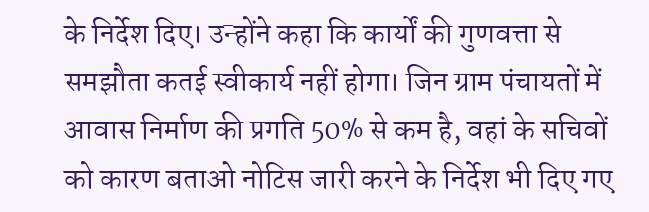के निर्देश दिए। उन्होंने कहा कि कार्यों की गुणवत्ता से समझौता कतई स्वीकार्य नहीं होगा। जिन ग्राम पंचायतों में आवास निर्माण की प्रगति 50% से कम है, वहां के सचिवों को कारण बताओ नोटिस जारी करने के निर्देश भी दिए गए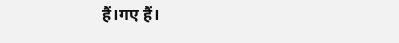हैं।गए हैं।